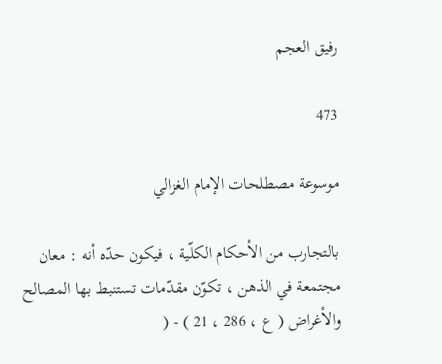رفيق العجم

473

موسوعة مصطلحات الإمام الغزالي

بالتجارب من الأحكام الكلّية ، فيكون حدّه أنه : معان مجتمعة في الذهن ، تكوّن مقدّمات تستنبط بها المصالح والأغراض ( ع ، 286 ، 21 ) - (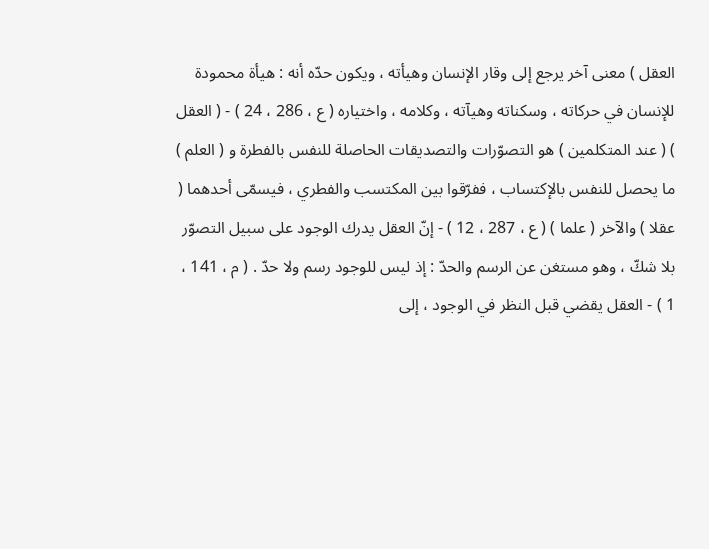العقل ) معنى آخر يرجع إلى وقار الإنسان وهيأته ، ويكون حدّه أنه : هيأة محمودة للإنسان في حركاته ، وسكناته وهيآته ، وكلامه ، واختياره ( ع ، 286 ، 24 ) - ( العقل ) ( عند المتكلمين ) هو التصوّرات والتصديقات الحاصلة للنفس بالفطرة و ( العلم ) ما يحصل للنفس بالإكتساب ، ففرّقوا بين المكتسب والفطري ، فيسمّى أحدهما ( عقلا ) والآخر ( علما ) ( ع ، 287 ، 12 ) - إنّ العقل يدرك الوجود على سبيل التصوّر بلا شكّ ، وهو مستغن عن الرسم والحدّ : إذ ليس للوجود رسم ولا حدّ . ( م ، 141 ، 1 ) - العقل يقضي قبل النظر في الوجود ، إلى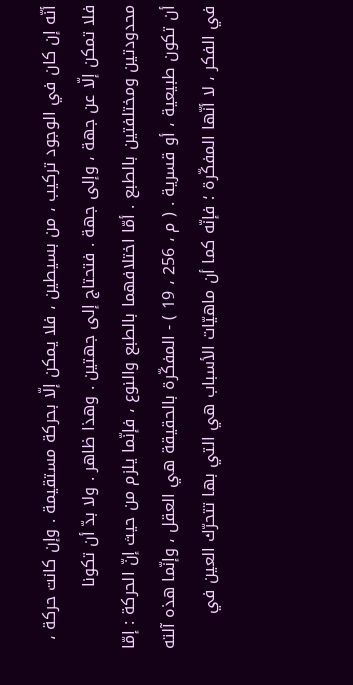أنّه إن كان في الوجود تركيب ، من بسيطين ، فلا يمكن إلّا بحركة مستقيمة . وإن كانت حركة ، فلا تمكن إلّا عن جهة ، وإلى جهة . فتحتاج إلى جهتين . وهذا ظاهر . ولا بدّ أن تكونا محدودتين ومختلفتين بالطبع . أمّا اختلافهما بالطبع والنوع ، فإنّما يلزم من حيث إنّ الحركة : إمّا أن تكون طبيعية ، أو قسرية . ( م ، 256 ، 19 ) - المفكّرة بالحقيقة هي العقل ، وإنّما هذه آلته في الفكر ، لا أنّها المفكّرة ؛ فإنّه كما أن ماهيّات الأسباب هي التي بها تتحرّك العين في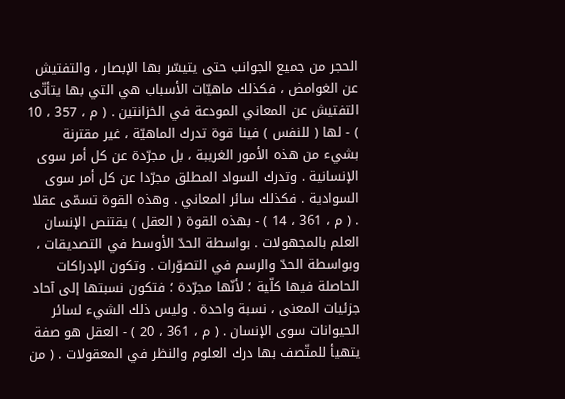الحجر من جميع الجوانب حتى يتيسّر بها الإبصار ، والتفتيش عن الغوامض ، فكذلك ماهيّات الأسباب هي التي بها يتأتّى التفتيش عن المعاني المودعة في الخزانتين . ( م ، 357 ، 10 ) - لها ( للنفس ) فينا قوة تدرك الماهيّة ، غير مقترنة بشيء من هذه الأمور الغريبة ، بل مجرّدة عن كل أمر سوى الإنسانية . وتدرك السواد المطلق مجرّدا عن كل أمر سوى السوادية . فكذلك سائر المعاني . وهذه القوة تسمّى عقلا . ( م ، 361 ، 14 ) - بهذه القوة ( العقل ) يقتنص الإنسان العلم بالمجهولات . بواسطة الحدّ الأوسط في التصديقات ، وبواسطة الحدّ والرسم في التصوّرات . وتكون الإدراكات الحاصلة فيها كلّية ؛ لأنّها مجرّدة ؛ فتكون نسبتها إلى آحاد جزئيات المعنى ، نسبة واحدة . وليس ذلك الشيء لسائر الحيوانات سوى الإنسان . ( م ، 361 ، 20 ) - العقل هو صفة يتهيأ للمتّصف بها درك العلوم والنظر في المعقولات . ( من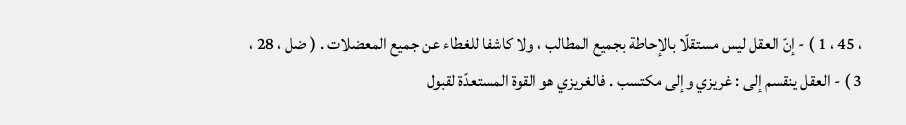، 45 ، 1 ) - إنّ العقل ليس مستقلّا بالإحاطة بجميع المطالب ، ولا كاشفا للغطاء عن جميع المعضلات . ( ضل ، 28 ، 3 ) - العقل ينقسم إلى : غريزي وإلى مكتسب . فالغريزي هو القوة المستعدّة لقبول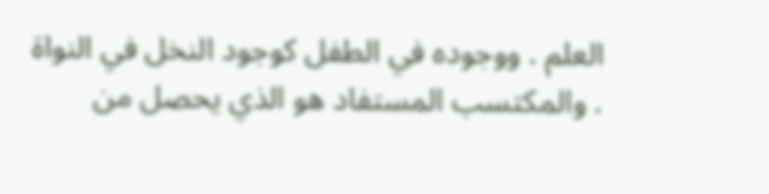العلم . ووجوده في الطفل كوجود النخل في النواة . والمكتسب المستفاد هو الذي يحصل من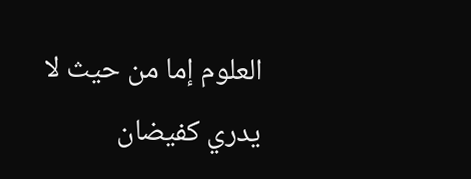العلوم إما من حيث لا يدري كفيضان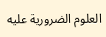العلوم الضرورية عليه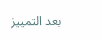بعد التمييز